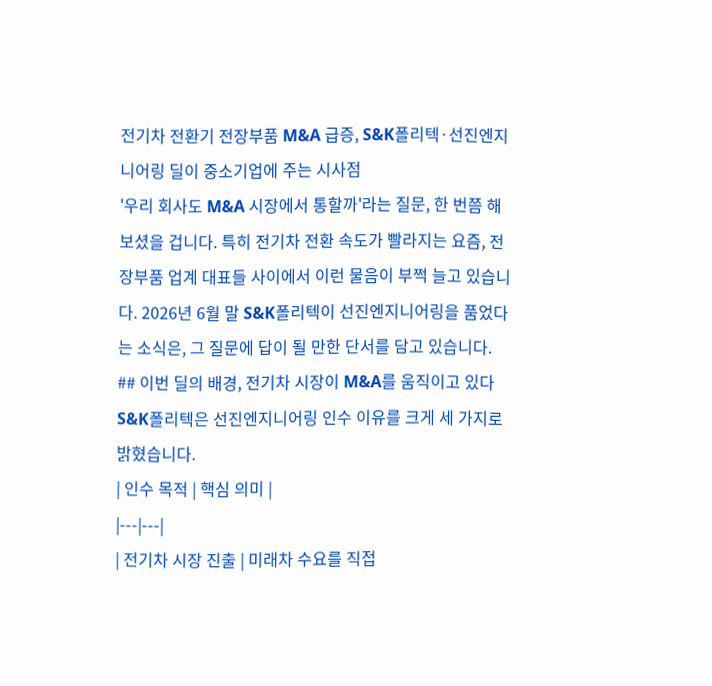전기차 전환기 전장부품 M&A 급증, S&K폴리텍·선진엔지니어링 딜이 중소기업에 주는 시사점
'우리 회사도 M&A 시장에서 통할까'라는 질문, 한 번쯤 해보셨을 겁니다. 특히 전기차 전환 속도가 빨라지는 요즘, 전장부품 업계 대표들 사이에서 이런 물음이 부쩍 늘고 있습니다. 2026년 6월 말 S&K폴리텍이 선진엔지니어링을 품었다는 소식은, 그 질문에 답이 될 만한 단서를 담고 있습니다.
## 이번 딜의 배경, 전기차 시장이 M&A를 움직이고 있다
S&K폴리텍은 선진엔지니어링 인수 이유를 크게 세 가지로 밝혔습니다.
| 인수 목적 | 핵심 의미 |
|---|---|
| 전기차 시장 진출 | 미래차 수요를 직접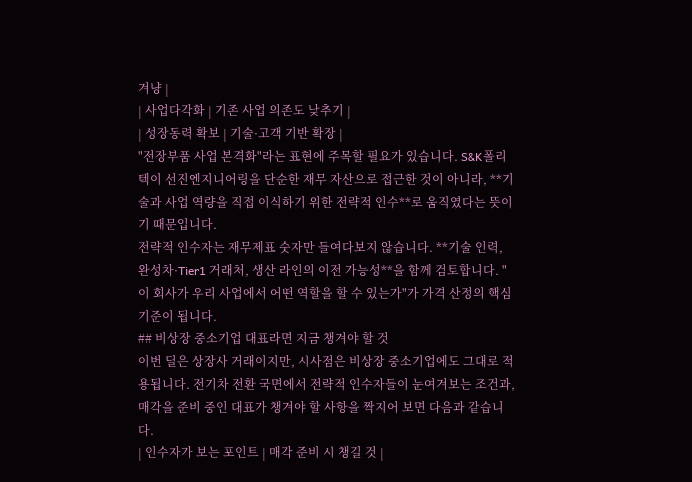겨냥 |
| 사업다각화 | 기존 사업 의존도 낮추기 |
| 성장동력 확보 | 기술·고객 기반 확장 |
"전장부품 사업 본격화"라는 표현에 주목할 필요가 있습니다. S&K폴리텍이 선진엔지니어링을 단순한 재무 자산으로 접근한 것이 아니라, **기술과 사업 역량을 직접 이식하기 위한 전략적 인수**로 움직였다는 뜻이기 때문입니다.
전략적 인수자는 재무제표 숫자만 들여다보지 않습니다. **기술 인력, 완성차·Tier1 거래처, 생산 라인의 이전 가능성**을 함께 검토합니다. "이 회사가 우리 사업에서 어떤 역할을 할 수 있는가"가 가격 산정의 핵심 기준이 됩니다.
## 비상장 중소기업 대표라면 지금 챙겨야 할 것
이번 딜은 상장사 거래이지만, 시사점은 비상장 중소기업에도 그대로 적용됩니다. 전기차 전환 국면에서 전략적 인수자들이 눈여겨보는 조건과, 매각을 준비 중인 대표가 챙겨야 할 사항을 짝지어 보면 다음과 같습니다.
| 인수자가 보는 포인트 | 매각 준비 시 챙길 것 |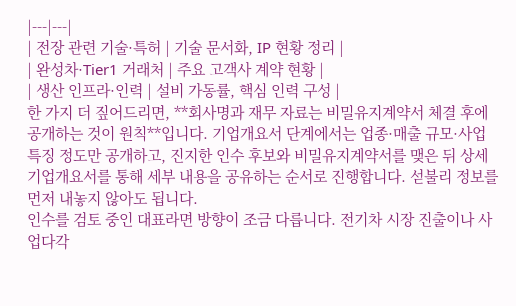|---|---|
| 전장 관련 기술·특허 | 기술 문서화, IP 현황 정리 |
| 완성차·Tier1 거래처 | 주요 고객사 계약 현황 |
| 생산 인프라·인력 | 설비 가동률, 핵심 인력 구성 |
한 가지 더 짚어드리면, **회사명과 재무 자료는 비밀유지계약서 체결 후에 공개하는 것이 원칙**입니다. 기업개요서 단계에서는 업종·매출 규모·사업 특징 정도만 공개하고, 진지한 인수 후보와 비밀유지계약서를 맺은 뒤 상세 기업개요서를 통해 세부 내용을 공유하는 순서로 진행합니다. 섣불리 정보를 먼저 내놓지 않아도 됩니다.
인수를 검토 중인 대표라면 방향이 조금 다릅니다. 전기차 시장 진출이나 사업다각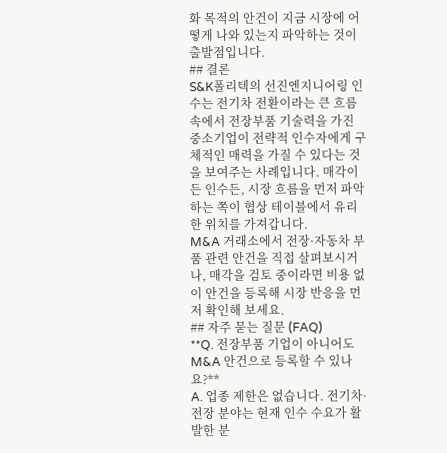화 목적의 안건이 지금 시장에 어떻게 나와 있는지 파악하는 것이 출발점입니다.
## 결론
S&K폴리텍의 선진엔지니어링 인수는 전기차 전환이라는 큰 흐름 속에서 전장부품 기술력을 가진 중소기업이 전략적 인수자에게 구체적인 매력을 가질 수 있다는 것을 보여주는 사례입니다. 매각이든 인수든, 시장 흐름을 먼저 파악하는 쪽이 협상 테이블에서 유리한 위치를 가져갑니다.
M&A 거래소에서 전장·자동차 부품 관련 안건을 직접 살펴보시거나, 매각을 검토 중이라면 비용 없이 안건을 등록해 시장 반응을 먼저 확인해 보세요.
## 자주 묻는 질문 (FAQ)
**Q. 전장부품 기업이 아니어도 M&A 안건으로 등록할 수 있나요?**
A. 업종 제한은 없습니다. 전기차·전장 분야는 현재 인수 수요가 활발한 분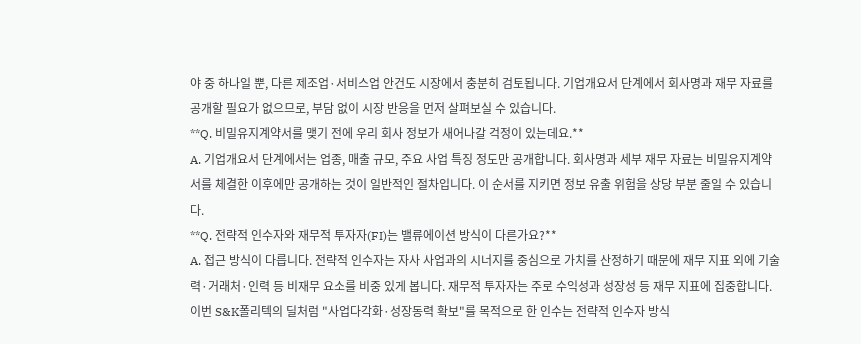야 중 하나일 뿐, 다른 제조업·서비스업 안건도 시장에서 충분히 검토됩니다. 기업개요서 단계에서 회사명과 재무 자료를 공개할 필요가 없으므로, 부담 없이 시장 반응을 먼저 살펴보실 수 있습니다.
**Q. 비밀유지계약서를 맺기 전에 우리 회사 정보가 새어나갈 걱정이 있는데요.**
A. 기업개요서 단계에서는 업종, 매출 규모, 주요 사업 특징 정도만 공개합니다. 회사명과 세부 재무 자료는 비밀유지계약서를 체결한 이후에만 공개하는 것이 일반적인 절차입니다. 이 순서를 지키면 정보 유출 위험을 상당 부분 줄일 수 있습니다.
**Q. 전략적 인수자와 재무적 투자자(FI)는 밸류에이션 방식이 다른가요?**
A. 접근 방식이 다릅니다. 전략적 인수자는 자사 사업과의 시너지를 중심으로 가치를 산정하기 때문에 재무 지표 외에 기술력·거래처·인력 등 비재무 요소를 비중 있게 봅니다. 재무적 투자자는 주로 수익성과 성장성 등 재무 지표에 집중합니다. 이번 S&K폴리텍의 딜처럼 "사업다각화·성장동력 확보"를 목적으로 한 인수는 전략적 인수자 방식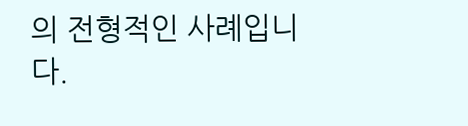의 전형적인 사례입니다.